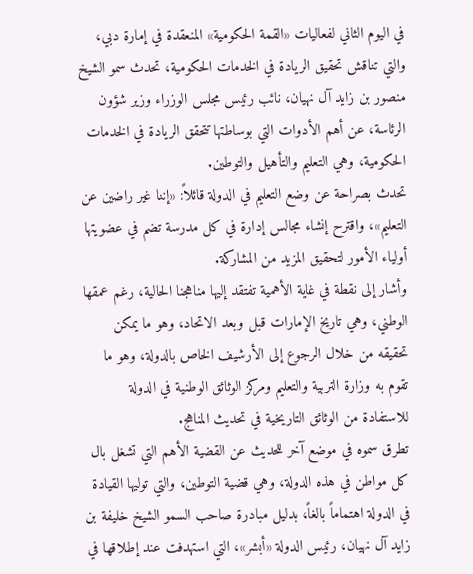في اليوم الثاني لفعاليات «القمة الحكومية» المنعقدة في إمارة دبي، والتي تناقش تحقيق الريادة في الخدمات الحكومية، تحدث سمو الشيخ منصور بن زايد آل نهيان، نائب رئيس مجلس الوزراء وزير شؤون الرئاسة، عن أهم الأدوات التي بوساطتها تتحقق الريادة في الخدمات الحكومية، وهي التعليم والتأهيل والتوطين.
تحدث بصراحة عن وضع التعليم في الدولة قائلاً: «إننا غير راضين عن التعليم»، واقترح إنشاء مجالس إدارة في كل مدرسة تضم في عضويتها أولياء الأمور لتحقيق المزيد من المشاركة.
وأشار إلى نقطة في غاية الأهمية تفتقد إليها مناهجنا الحالية، رغم عمقها الوطني، وهي تاريخ الإمارات قبل وبعد الاتحاد، وهو ما يمكن تحقيقه من خلال الرجوع إلى الأرشيف الخاص بالدولة، وهو ما تقوم به وزارة التربية والتعليم ومركز الوثائق الوطنية في الدولة للاستفادة من الوثائق التاريخية في تحديث المناهج.
تطرق سموه في موضع آخر للحديث عن القضية الأهم التي تشغل بال كل مواطن في هذه الدولة، وهي قضية التوطين، والتي توليها القيادة في الدولة اهتماماً بالغاً، بدليل مبادرة صاحب السمو الشيخ خليفة بن زايد آل نهيان، رئيس الدولة «أبشر»، التي استهدفت عند إطلاقها في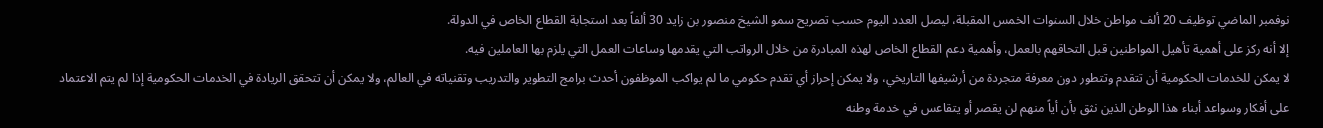نوفمبر الماضي توظيف 20 ألف مواطن خلال السنوات الخمس المقبلة، ليصل العدد اليوم حسب تصريح سمو الشيخ منصور بن زايد 30 ألفاً بعد استجابة القطاع الخاص في الدولة.
إلا أنه ركز على أهمية تأهيل المواطنين قبل التحاقهم بالعمل، وأهمية دعم القطاع الخاص لهذه المبادرة من خلال الرواتب التي يقدمها وساعات العمل التي يلزم بها العاملين فيه.
لا يمكن للخدمات الحكومية أن تتقدم وتتطور دون معرفة متجردة من أرشيفها التاريخي، ولا يمكن إحراز أي تقدم حكومي ما لم يواكب الموظفون أحدث برامج التطوير والتدريب وتقنياته في العالم، ولا يمكن أن تتحقق الريادة في الخدمات الحكومية إذا لم يتم الاعتماد على أفكار وسواعد أبناء هذا الوطن الذين نثق بأن أياً منهم لن يقصر أو يتقاعس في خدمة وطنه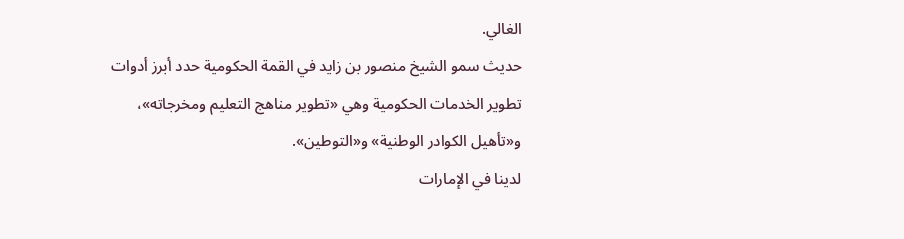الغالي.
حديث سمو الشيخ منصور بن زايد في القمة الحكومية حدد أبرز أدوات تطوير الخدمات الحكومية وهي «تطوير مناهج التعليم ومخرجاته»، و«تأهيل الكوادر الوطنية» و«التوطين».
لدينا في الإمارات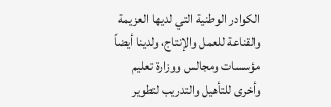الكوادر الوطنية التي لديها العزيمة والقناعة للعمل والإنتاج، ولدينا أيضاً مؤسسات ومجالس ووزارة تعليم وأخرى للتأهيل والتدريب لتطوير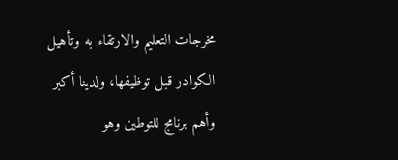مخرجات التعليم والارتقاء به وتأهيل الكوادر قبل توظيفها، ولدينا أكبر وأهم برنامج للتوطين وهو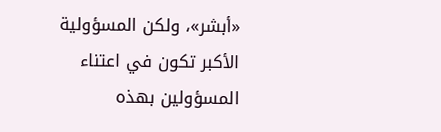«أبشر»، ولكن المسؤولية الأكبر تكون في اعتناء المسؤولين بهذه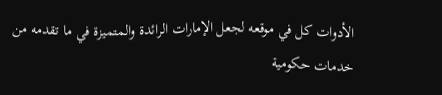الأدوات كل في موقعه لجعل الإمارات الرائدة والمتميزة في ما تقدمه من خدمات حكومية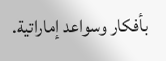بأفكار وسواعد إماراتية.